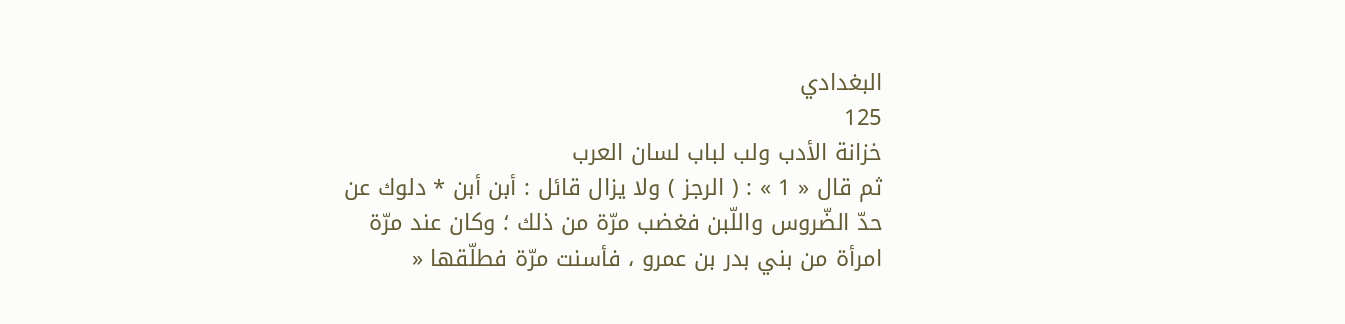البغدادي
125
خزانة الأدب ولب لباب لسان العرب
ثم قال « 1 » : ( الرجز ) ولا يزال قائل : أبن أبن * دلوك عن حدّ الضّروس واللّبن فغضب مرّة من ذلك ؛ وكان عند مرّة امرأة من بني بدر بن عمرو ، فأسنت مرّة فطلّقها «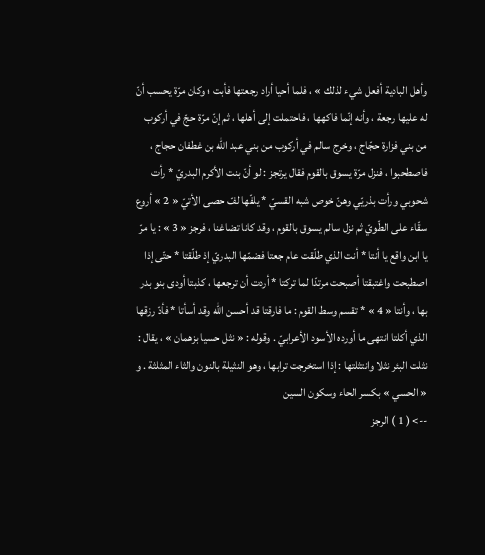وأهل البادية أفعل شيء لذلك » ، فلما أحيا أراد رجعتها فأبت ؛ وكان مرّة يحسب أنّ له عليها رجعة ، وأنه إنّما فاكهها ، فاحتملت إلى أهلها ، ثم إنّ مرّة حجّ في أركوب من بني فزارة حجّاج ، وخرج سالم في أركوب من بني عبد الله بن غطفان حجاج ، فاصطحبوا ، فنزل مرّة يسوق بالقوم فقال يرتجز : لو أنّ بنت الأكرم البدريّ * رأت شحوبي ورأت بذريّي وهنّ خوص شبه القسيّ * يلفّها لفّ حصى الأتيّ « 2 » أروع سقّاء على الطّويّ ثم نزل سالم يسوق بالقوم ، وقد كانا تضاغنا ، فرجز « 3 » : يا مرّ يا ابن واقع يا أنتا * أنت الذي طلّقت عام جعتا فضمّها البدريّ إذ طلّقتا * حتّى إذا اصطبحت واغتبقتا أصبحت مرتدّا لما تركتا * أردت أن ترجعها ، كذبتا أودى بنو بدر بها ، وأنتا « 4 » * تقسم وسط القوم : ما فارقتا قد أحسن الله وقد أسأتا * فأدّ رزقها الذي أكلتا انتهى ما أورده الأسود الأعرابيّ . وقوله : « نثل حسيا بزهمان » ، يقال : نثلت البئر نثلا وانتثلتها : إذا استخرجت ترابها ، وهو النثيلة بالنون والثاء المثلثة . و « الحسي » بكسر الحاء وسكون السين
--> ( 1 ) الرجز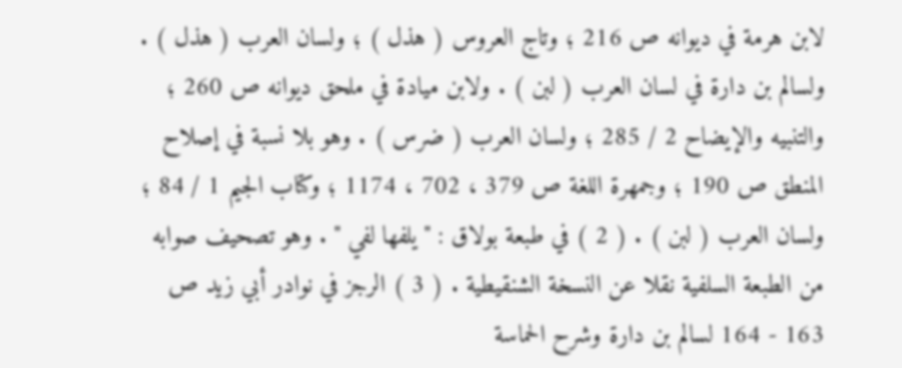لابن هرمة في ديوانه ص 216 ؛ وتاج العروس ( هذل ) ؛ ولسان العرب ( هذل ) . ولسالم بن دارة في لسان العرب ( لبن ) . ولابن ميادة في ملحق ديوانه ص 260 ؛ والتنبيه والإيضاح 2 / 285 ؛ ولسان العرب ( ضرس ) . وهو بلا نسبة في إصلاح المنطق ص 190 ؛ وجمهرة اللغة ص 379 ، 702 ، 1174 ؛ وكتاب الجيم 1 / 84 ؛ ولسان العرب ( لبن ) . ( 2 ) في طبعة بولاق : " يلفها لفي " . وهو تصحيف صوابه من الطبعة السلفية نقلا عن النسخة الشنقيطية . ( 3 ) الرجز في نوادر أبي زيد ص 163 - 164 لسالم بن دارة وشرح الحماسة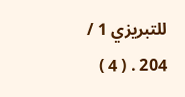للتبريزي 1 / 204 . ( 4 )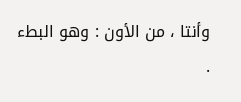وأنتا ، من الأون : وهو البطء .